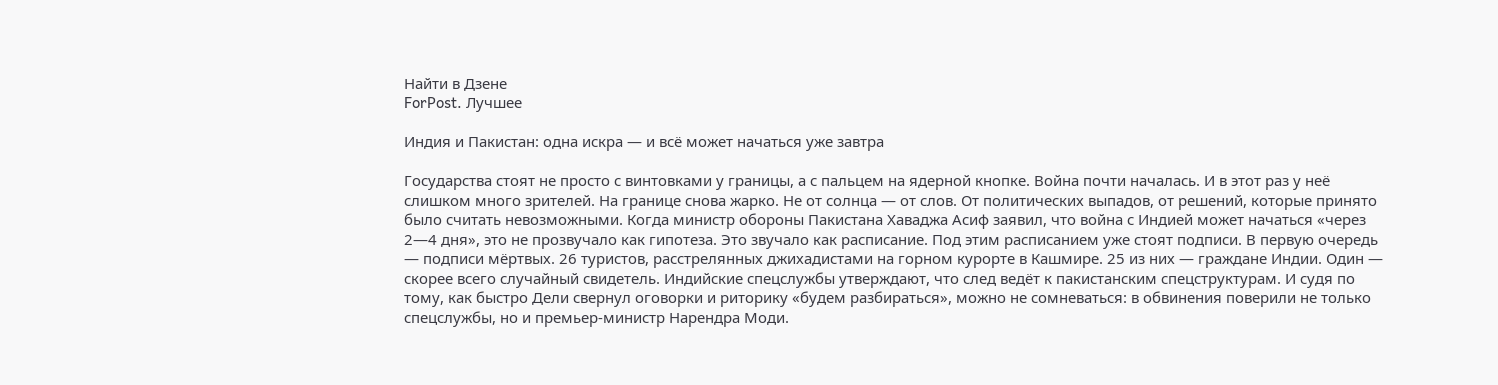Найти в Дзене
ForPost. Лучшее

Индия и Пакистан: одна искра — и всё может начаться уже завтра

Государства стоят не просто с винтовками у границы, а с пальцем на ядерной кнопке. Война почти началась. И в этот раз у неё слишком много зрителей. На границе снова жарко. Не от солнца — от слов. От политических выпадов, от решений, которые принято было считать невозможными. Когда министр обороны Пакистана Хаваджа Асиф заявил, что война с Индией может начаться «через 2—4 дня», это не прозвучало как гипотеза. Это звучало как расписание. Под этим расписанием уже стоят подписи. В первую очередь — подписи мёртвых. 26 туристов, расстрелянных джихадистами на горном курорте в Кашмире. 25 из них — граждане Индии. Один — скорее всего случайный свидетель. Индийские спецслужбы утверждают, что след ведёт к пакистанским спецструктурам. И судя по тому, как быстро Дели свернул оговорки и риторику «будем разбираться», можно не сомневаться: в обвинения поверили не только спецслужбы, но и премьер-министр Нарендра Моди.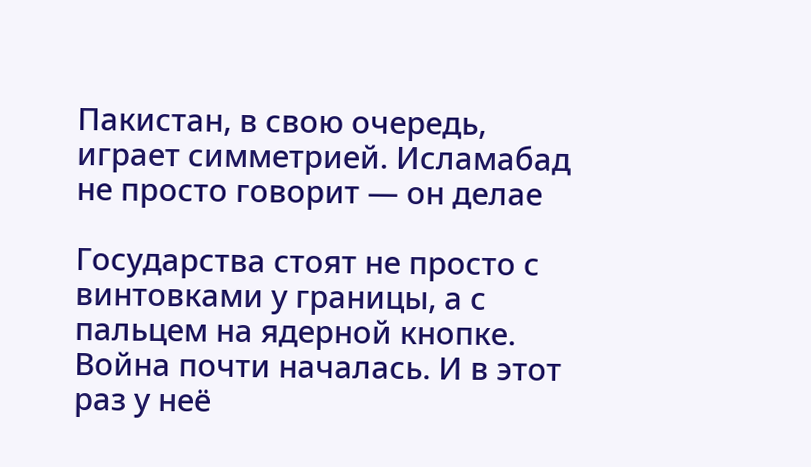Пакистан, в свою очередь, играет симметрией. Исламабад не просто говорит — он делае

Государства стоят не просто с винтовками у границы, а с пальцем на ядерной кнопке. Война почти началась. И в этот раз у неё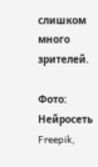слишком много зрителей.

Фото: Нейросеть Freepik,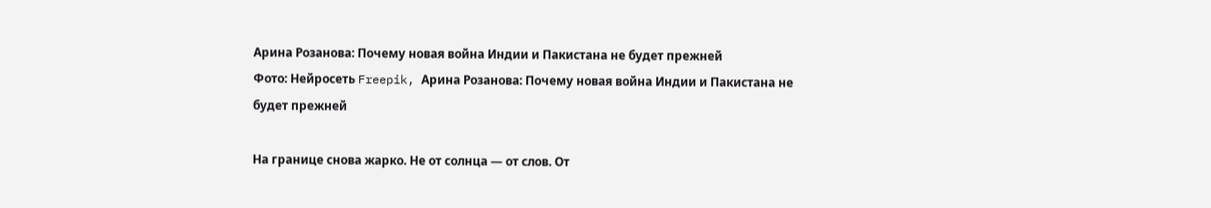Арина Розанова: Почему новая война Индии и Пакистана не будет прежней
Фото: Нейросеть Freepik, Арина Розанова: Почему новая война Индии и Пакистана не будет прежней

На границе снова жарко. Не от солнца — от слов. От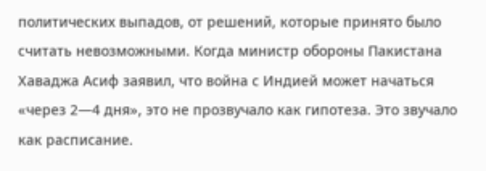политических выпадов, от решений, которые принято было считать невозможными. Когда министр обороны Пакистана Хаваджа Асиф заявил, что война с Индией может начаться «через 2—4 дня», это не прозвучало как гипотеза. Это звучало как расписание.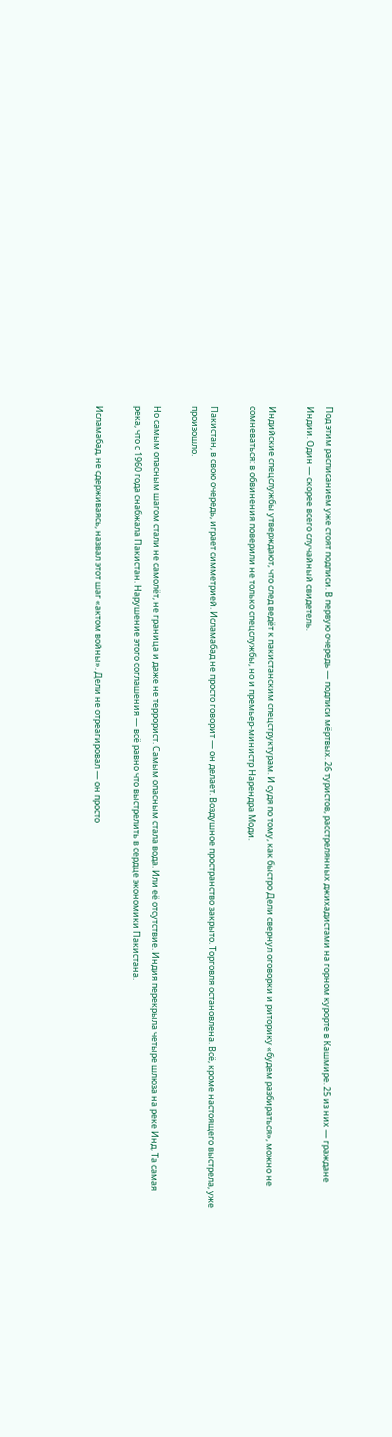Под этим расписанием уже стоят подписи. В первую очередь — подписи мёртвых. 26 туристов, расстрелянных джихадистами на горном курорте в Кашмире. 25 из них — граждане Индии. Один — скорее всего случайный свидетель.

Индийские спецслужбы утверждают, что след ведёт к пакистанским спецструктурам. И судя по тому, как быстро Дели свернул оговорки и риторику «будем разбираться», можно не сомневаться: в обвинения поверили не только спецслужбы, но и премьер-министр Нарендра Моди.

Пакистан, в свою очередь, играет симметрией. Исламабад не просто говорит — он делает. Воздушное пространство закрыто. Торговля остановлена. Всё, кроме настоящего выстрела, уже произошло.

Но самым опасным шагом стали не самолёт, не граница и даже не террорист. Самым опасным стала вода. Или её отсутствие. Индия перекрыла четыре шлюза на реке Инд. Та самая река, что с 1960 года снабжала Пакистан. Нарушение этого соглашения — всё равно что выстрелить в сердце экономики Пакистана.

Исламабад, не сдерживаясь, назвал этот шаг «актом войны». Дели не отреагировал — он просто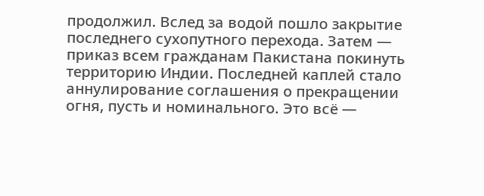продолжил. Вслед за водой пошло закрытие последнего сухопутного перехода. Затем — приказ всем гражданам Пакистана покинуть территорию Индии. Последней каплей стало аннулирование соглашения о прекращении огня, пусть и номинального. Это всё —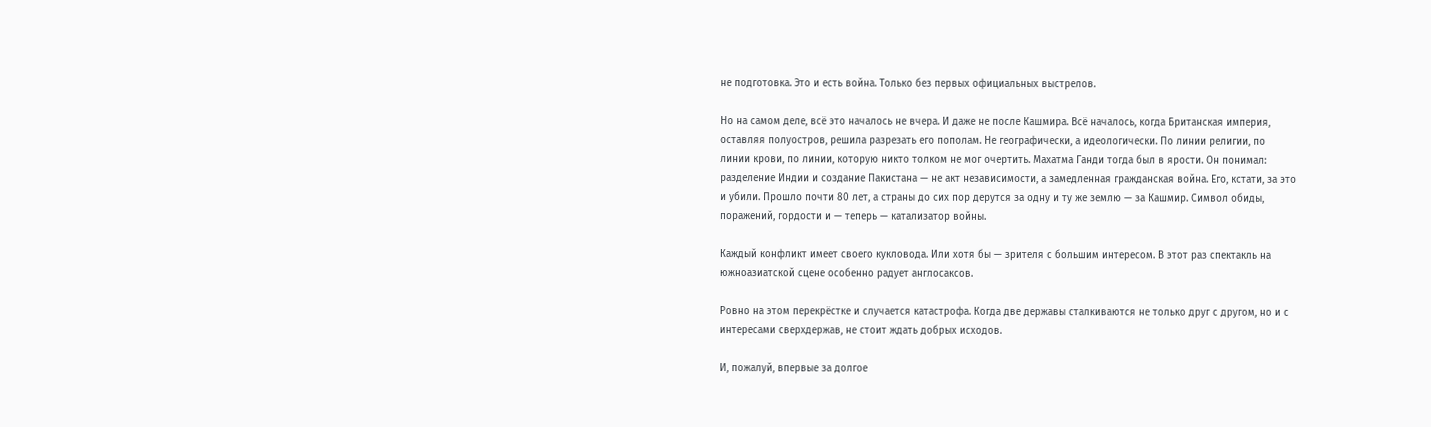не подготовка. Это и есть война. Только без первых официальных выстрелов.

Но на самом деле, всё это началось не вчера. И даже не после Кашмира. Всё началось, когда Британская империя, оставляя полуостров, решила разрезать его пополам. Не географически, а идеологически. По линии религии, по линии крови, по линии, которую никто толком не мог очертить. Махатма Ганди тогда был в ярости. Он понимал: разделение Индии и создание Пакистана — не акт независимости, а замедленная гражданская война. Его, кстати, за это и убили. Прошло почти 80 лет, а страны до сих пор дерутся за одну и ту же землю — за Кашмир. Символ обиды, поражений, гордости и — теперь — катализатор войны.

Каждый конфликт имеет своего кукловода. Или хотя бы — зрителя с большим интересом. В этот раз спектакль на южноазиатской сцене особенно радует англосаксов.

Ровно на этом перекрёстке и случается катастрофа. Когда две державы сталкиваются не только друг с другом, но и с интересами сверхдержав, не стоит ждать добрых исходов.

И, пожалуй, впервые за долгое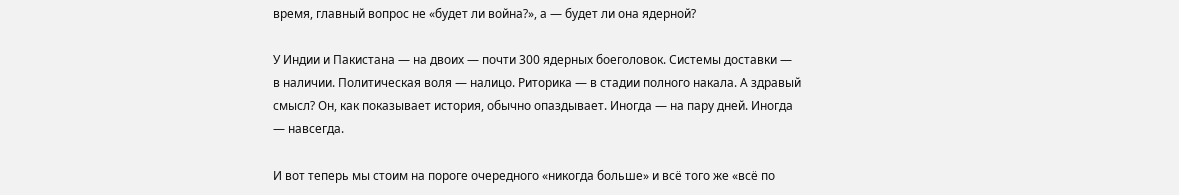время, главный вопрос не «будет ли война?», а — будет ли она ядерной?

У Индии и Пакистана — на двоих — почти 300 ядерных боеголовок. Системы доставки — в наличии. Политическая воля — налицо. Риторика — в стадии полного накала. А здравый смысл? Он, как показывает история, обычно опаздывает. Иногда — на пару дней. Иногда — навсегда.

И вот теперь мы стоим на пороге очередного «никогда больше» и всё того же «всё по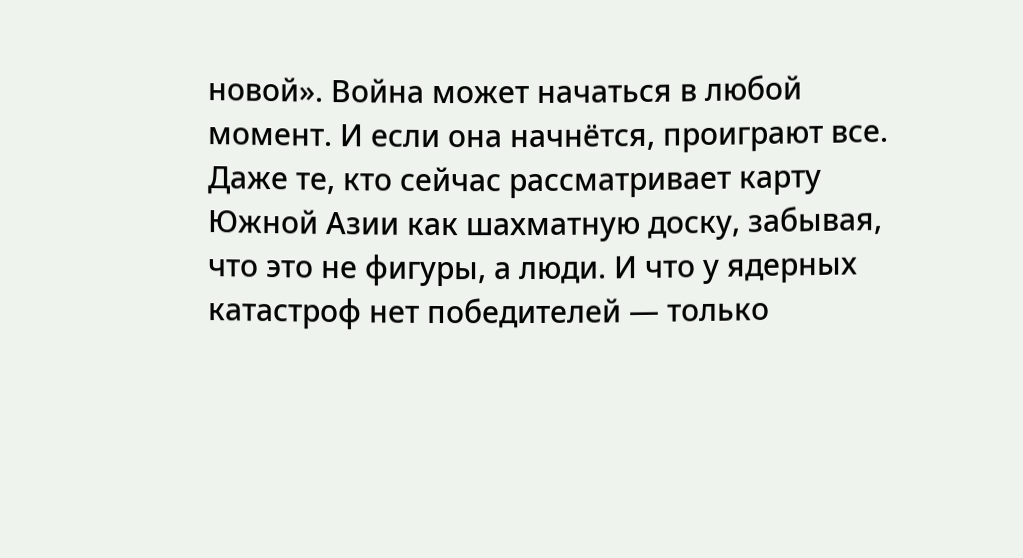новой». Война может начаться в любой момент. И если она начнётся, проиграют все. Даже те, кто сейчас рассматривает карту Южной Азии как шахматную доску, забывая, что это не фигуры, а люди. И что у ядерных катастроф нет победителей — только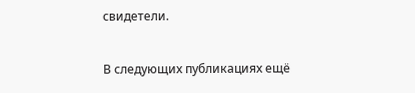свидетели.

В следующих публикациях ещё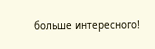больше интересного!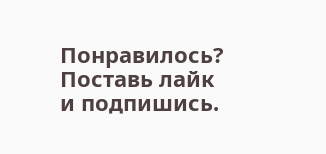Понравилось? Поставь лайк и подпишись.